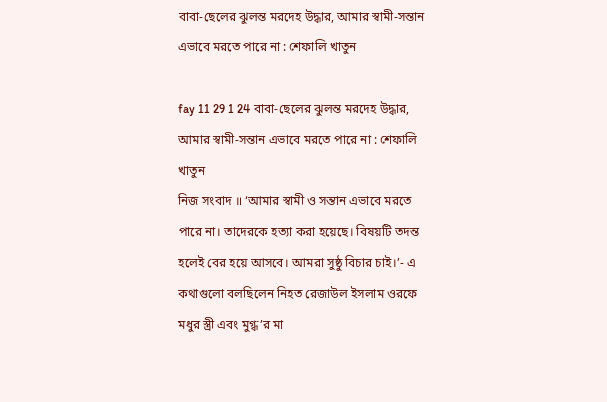বাবা-ছেলের ঝুলন্ত মরদেহ উদ্ধার, আমার স্বামী-সন্তান এভাবে মরতে পারে না : শেফালি খাতুন

fay 11 29 1 24 বাবা-ছেলের ঝুলন্ত মরদেহ উদ্ধার, আমার স্বামী-সন্তান এভাবে মরতে পারে না : শেফালি খাতুন
নিজ সংবাদ ॥ ‘আমার স্বামী ও সন্তান এভাবে মরতে পারে না। তাদেরকে হত্যা করা হয়েছে। বিষয়টি তদন্ত হলেই বের হয়ে আসবে। আমরা সুষ্ঠু বিচার চাই।’- এ কথাগুলো বলছিলেন নিহত রেজাউল ইসলাম ওরফে মধুর স্ত্রী এবং মুগ্ধ’র মা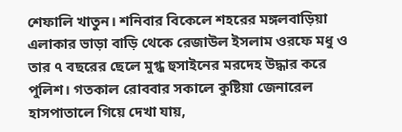শেফালি খাতুন। শনিবার বিকেলে শহরের মঙ্গলবাড়িয়া এলাকার ভাড়া বাড়ি থেকে রেজাউল ইসলাম ওরফে মধু ও তার ৭ বছরের ছেলে মুগ্ধ হুসাইনের মরদেহ উদ্ধার করে পুলিশ। গতকাল রোববার সকালে কুষ্টিয়া জেনারেল হাসপাতালে গিয়ে দেখা যায়,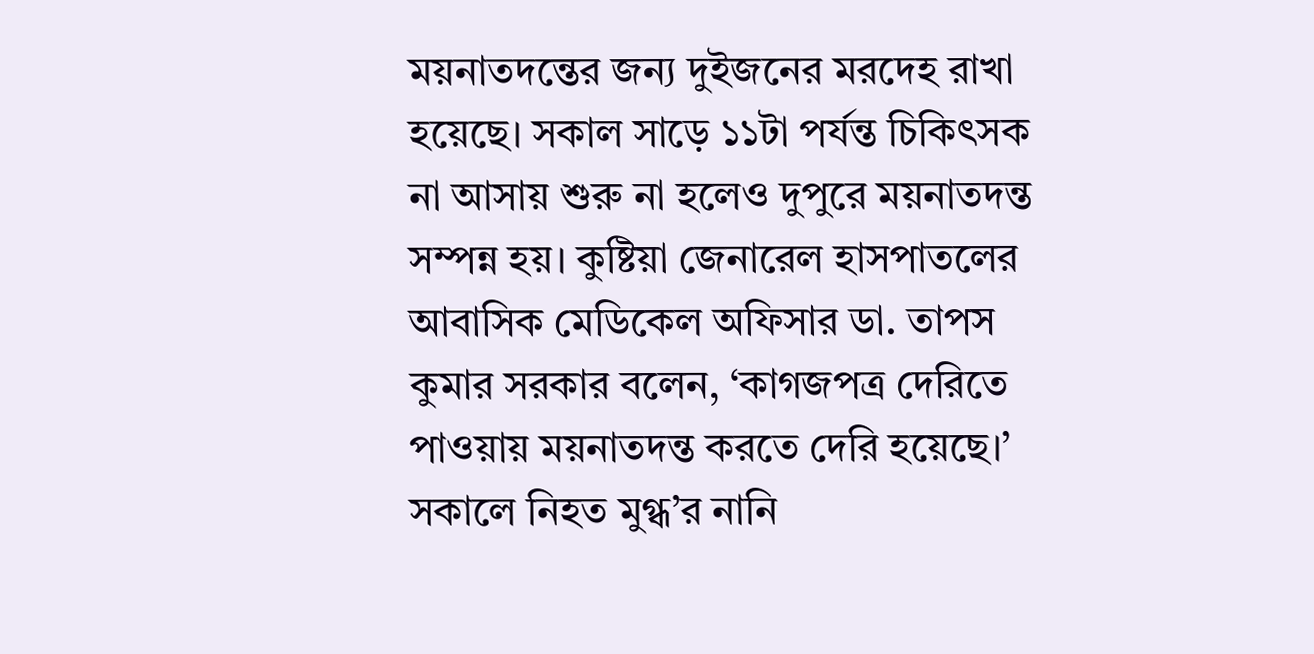ময়নাতদন্তের জন্য দুইজনের মরদেহ রাখা হয়েছে। সকাল সাড়ে ১১টা পর্যন্ত চিকিৎসক না আসায় শুরু না হলেও দুপুরে ময়নাতদন্ত সম্পন্ন হয়। কুষ্টিয়া জেনারেল হাসপাতলের আবাসিক মেডিকেল অফিসার ডা. তাপস কুমার সরকার বলেন, ‘কাগজপত্র দেরিতে পাওয়ায় ময়নাতদন্ত করতে দেরি হয়েছে।’ সকালে নিহত মুগ্ধ’র নানি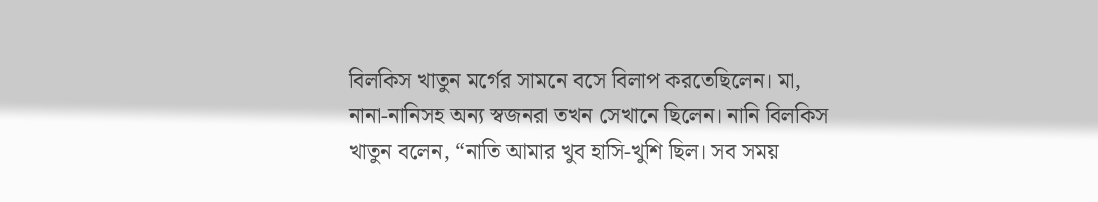বিলকিস খাতুন মর্গের সামনে বসে বিলাপ করতেছিলেন। মা, নানা-নানিসহ অন্য স্বজনরা তখন সেখানে ছিলেন। নানি বিলকিস খাতুন বলেন, “নাতি আমার খুব হাসি-খুশি ছিল। সব সময়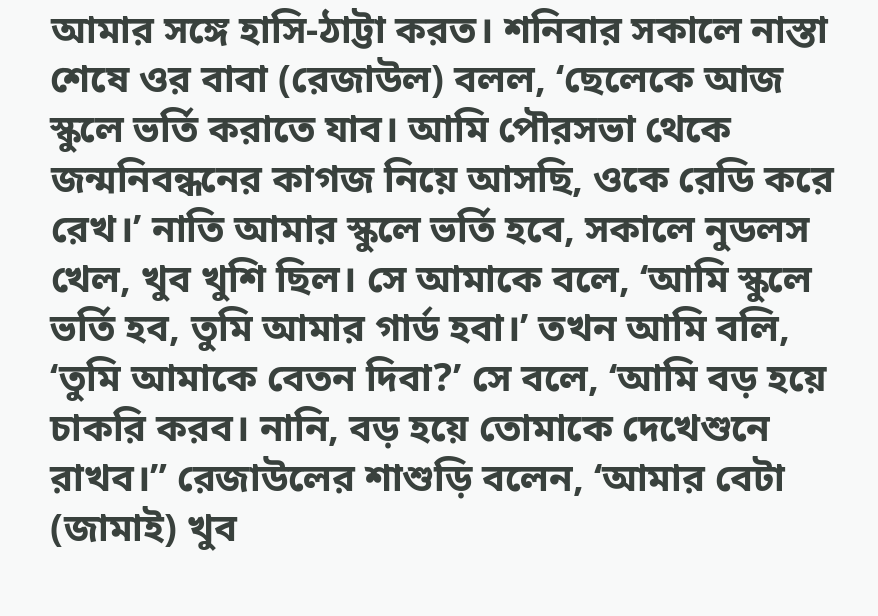আমার সঙ্গে হাসি-ঠাট্টা করত। শনিবার সকালে নাস্তা শেষে ওর বাবা (রেজাউল) বলল, ‘ছেলেকে আজ স্কুলে ভর্তি করাতে যাব। আমি পৌরসভা থেকে জন্মনিবন্ধনের কাগজ নিয়ে আসছি, ওকে রেডি করে রেখ।’ নাতি আমার স্কুলে ভর্তি হবে, সকালে নুডলস খেল, খুব খুশি ছিল। সে আমাকে বলে, ‘আমি স্কুলে ভর্তি হব, তুমি আমার গার্ড হবা।’ তখন আমি বলি, ‘তুমি আমাকে বেতন দিবা?’ সে বলে, ‘আমি বড় হয়ে চাকরি করব। নানি, বড় হয়ে তোমাকে দেখেশুনে রাখব।” রেজাউলের শাশুড়ি বলেন, ‘আমার বেটা (জামাই) খুব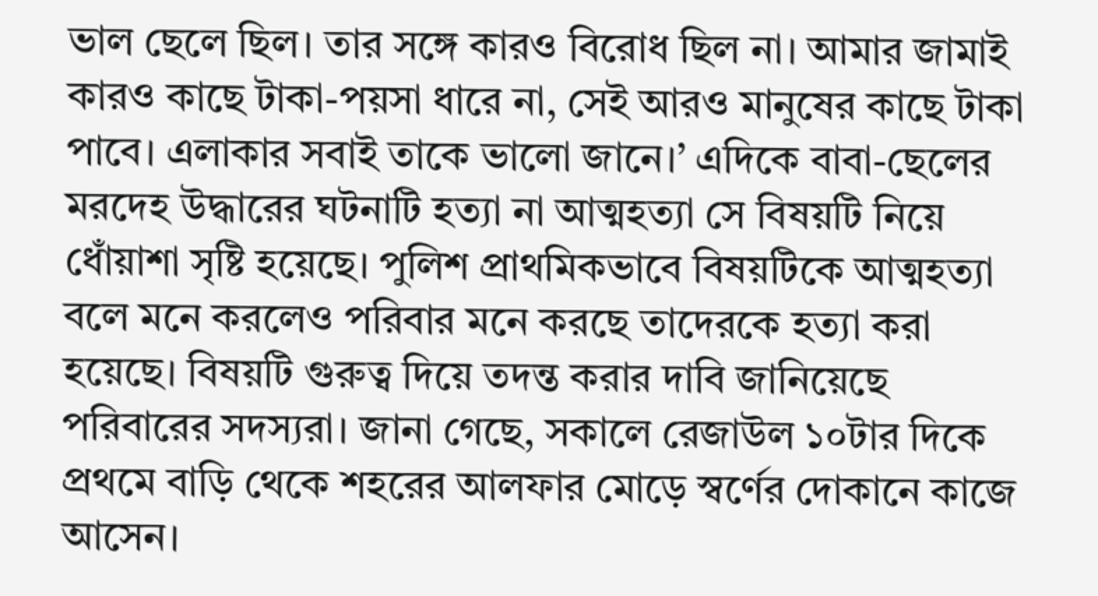ভাল ছেলে ছিল। তার সঙ্গে কারও বিরোধ ছিল না। আমার জামাই কারও কাছে টাকা-পয়সা ধারে না, সেই আরও মানুষের কাছে টাকা পাবে। এলাকার সবাই তাকে ভালো জানে।’ এদিকে বাবা-ছেলের মরদেহ উদ্ধারের ঘটনাটি হত্যা না আত্মহত্যা সে বিষয়টি নিয়ে ধোঁয়াশা সৃষ্টি হয়েছে। পুলিশ প্রাথমিকভাবে বিষয়টিকে আত্মহত্যা বলে মনে করলেও পরিবার মনে করছে তাদেরকে হত্যা করা হয়েছে। বিষয়টি গুরুত্ব দিয়ে তদন্ত করার দাবি জানিয়েছে পরিবারের সদস্যরা। জানা গেছে, সকালে রেজাউল ১০টার দিকে প্রথমে বাড়ি থেকে শহরের আলফার মোড়ে স্বর্ণের দোকানে কাজে আসেন।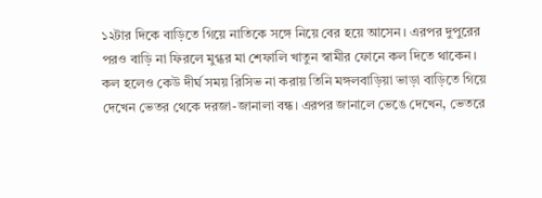১২টার দিকে বাড়িতে গিয়ে নাতিকে সঙ্গে নিয়ে বের হয়ে আসেন। এরপর দুপুরের পরও বাড়ি না ফিরলে মুগ্ধর মা শেফালি খাতুন স্বামীর ফোনে কল দিতে থাকেন। কল হলেও কেউ দীর্ঘ সময় রিসিভ না করায় তিনি মঙ্গলবাড়িয়া ভাড়া বাড়িতে গিয়ে দেখেন ভেতর থেকে দরজা-জানালা বন্ধ। এরপর জানালে ভেঙে দেখেন, ভেতরে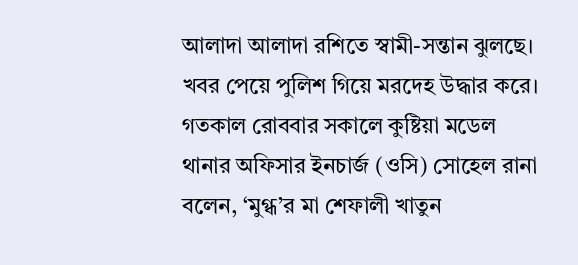আলাদা আলাদা রশিতে স্বামী-সন্তান ঝুলছে। খবর পেয়ে পুলিশ গিয়ে মরদেহ উদ্ধার করে। গতকাল রোববার সকালে কুষ্টিয়া মডেল থানার অফিসার ইনচার্জ (ওসি) সোহেল রানা বলেন, ‘মুগ্ধ’র মা শেফালী খাতুন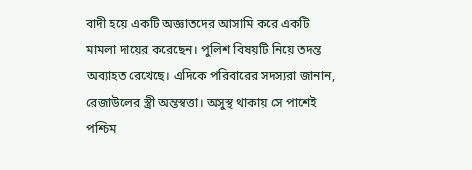বাদী হয়ে একটি অজ্ঞাতদের আসামি করে একটি মামলা দায়ের করেছেন। পুলিশ বিষয়টি নিয়ে তদন্ত অব্যাহত রেখেছে। এদিকে পরিবারের সদস্যরা জানান, রেজাউলের স্ত্রী অন্তস্বত্তা। অসুস্থ থাকায় সে পাশেই পশ্চিম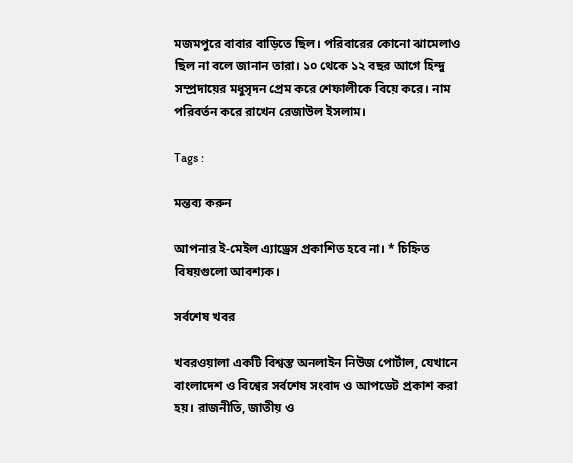মজমপুরে বাবার বাড়িতে ছিল। পরিবারের কোনো ঝামেলাও ছিল না বলে জানান তারা। ১০ থেকে ১২ বছর আগে হিন্দু সম্প্রদায়ের মধুসৃদন প্রেম করে শেফালীকে বিয়ে করে। নাম পরিবর্তন করে রাখেন রেজাউল ইসলাম।

Tags :

মন্তব্য করুন

আপনার ই-মেইল এ্যাড্রেস প্রকাশিত হবে না। * চিহ্নিত বিষয়গুলো আবশ্যক।

সর্বশেষ খবর

খবরওয়ালা একটি বিশ্বস্ত অনলাইন নিউজ পোর্টাল, যেখানে বাংলাদেশ ও বিশ্বের সর্বশেষ সংবাদ ও আপডেট প্রকাশ করা হয়। রাজনীতি, জাতীয় ও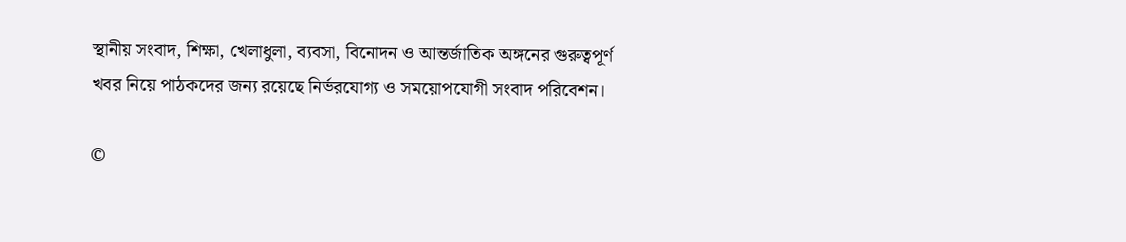স্থানীয় সংবাদ, শিক্ষা, খেলাধুলা, ব্যবসা, বিনোদন ও আন্তর্জাতিক অঙ্গনের গুরুত্বপূর্ণ খবর নিয়ে পাঠকদের জন্য রয়েছে নির্ভরযোগ্য ও সময়োপযোগী সংবাদ পরিবেশন।

©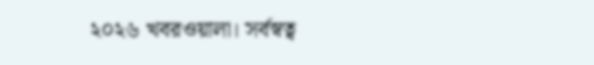২০২৬ খবরওয়ালা। সর্বস্বত্ব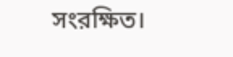সংরক্ষিত।